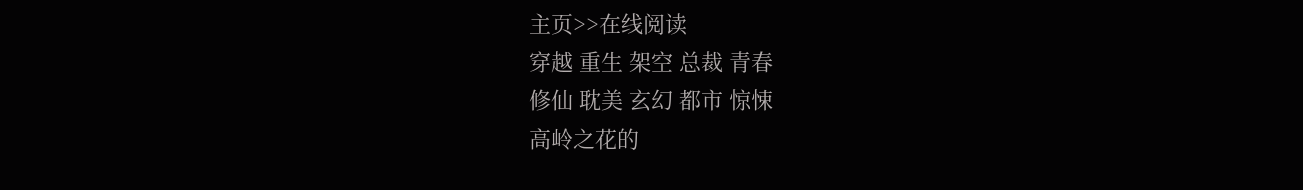主页>>在线阅读
穿越 重生 架空 总裁 青春
修仙 耽美 玄幻 都市 惊悚
高岭之花的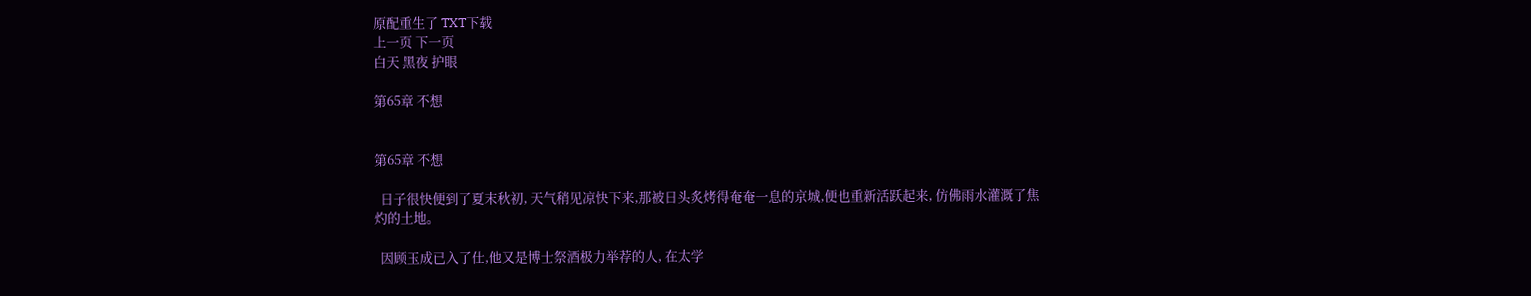原配重生了 TXT下载
上一页 下一页
白天 黑夜 护眼

第65章 不想


第65章 不想

  日子很快便到了夏末秋初, 天气稍见凉快下来,那被日头炙烤得奄奄一息的京城,便也重新活跃起来, 仿佛雨水灌溉了焦灼的土地。

  因顾玉成已入了仕,他又是博士祭酒极力举荐的人, 在太学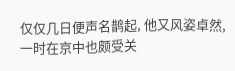仅仅几日便声名鹊起, 他又风姿卓然,一时在京中也颇受关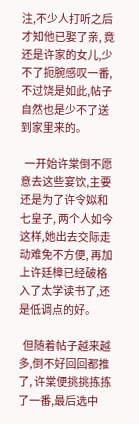注,不少人打听之后才知他已娶了亲, 竟还是许家的女儿,少不了扼腕感叹一番, 不过饶是如此,帖子自然也是少不了送到家里来的。

  一开始许棠倒不愿意去这些宴饮,主要还是为了许令姒和七皇子, 两个人如今这样,她出去交际走动难免不方便, 再加上许廷樟已经破格入了太学读书了,还是低调点的好。

  但随着帖子越来越多,倒不好回回都推了, 许棠便挑挑拣拣了一番,最后选中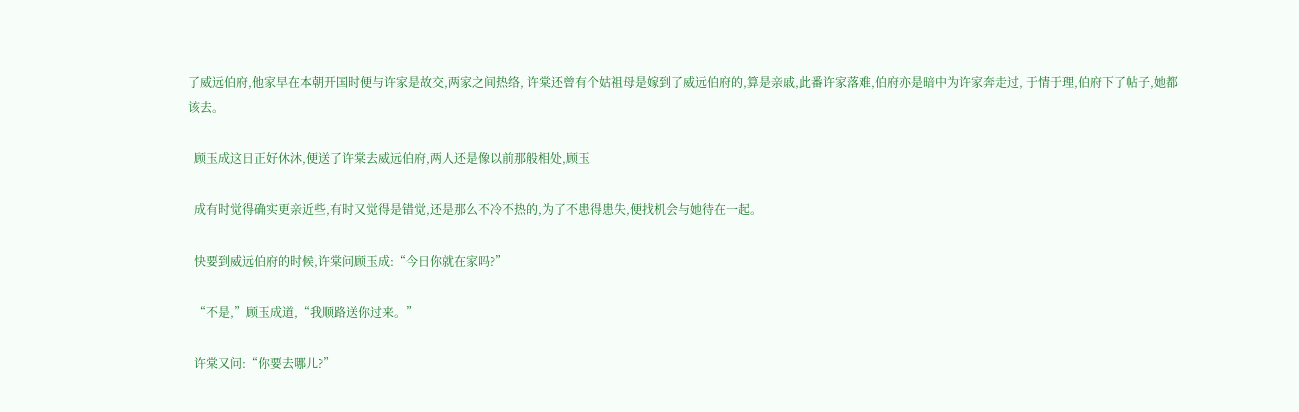了威远伯府,他家早在本朝开国时便与许家是故交,两家之间热络, 许棠还曾有个姑祖母是嫁到了威远伯府的,算是亲戚,此番许家落难,伯府亦是暗中为许家奔走过, 于情于理,伯府下了帖子,她都该去。

  顾玉成这日正好休沐,便送了许棠去威远伯府,两人还是像以前那般相处,顾玉

  成有时觉得确实更亲近些,有时又觉得是错觉,还是那么不冷不热的,为了不患得患失,便找机会与她待在一起。

  快要到威远伯府的时候,许棠问顾玉成:“今日你就在家吗?”

  “不是,”顾玉成道,“我顺路送你过来。”

  许棠又问:“你要去哪儿?”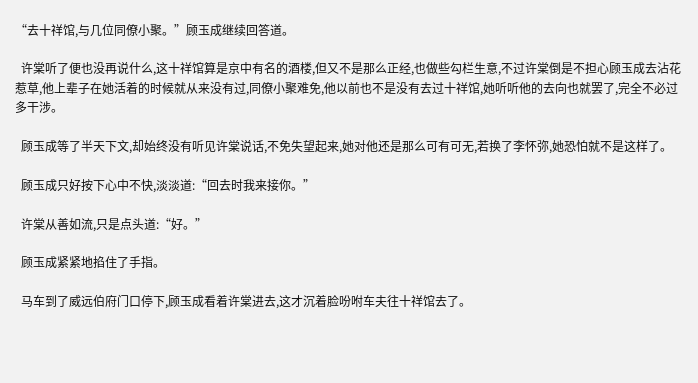“去十祥馆,与几位同僚小聚。”顾玉成继续回答道。

  许棠听了便也没再说什么,这十祥馆算是京中有名的酒楼,但又不是那么正经,也做些勾栏生意,不过许棠倒是不担心顾玉成去沾花惹草,他上辈子在她活着的时候就从来没有过,同僚小聚难免,他以前也不是没有去过十祥馆,她听听他的去向也就罢了,完全不必过多干涉。

  顾玉成等了半天下文,却始终没有听见许棠说话,不免失望起来,她对他还是那么可有可无,若换了李怀弥,她恐怕就不是这样了。

  顾玉成只好按下心中不快,淡淡道:“回去时我来接你。”

  许棠从善如流,只是点头道:“好。”

  顾玉成紧紧地掐住了手指。

  马车到了威远伯府门口停下,顾玉成看着许棠进去,这才沉着脸吩咐车夫往十祥馆去了。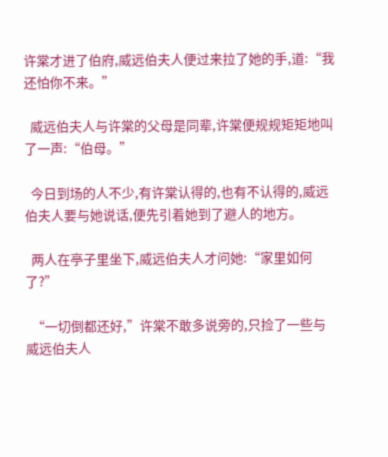许棠才进了伯府,威远伯夫人便过来拉了她的手,道:“我还怕你不来。”

  威远伯夫人与许棠的父母是同辈,许棠便规规矩矩地叫了一声:“伯母。”

  今日到场的人不少,有许棠认得的,也有不认得的,威远伯夫人要与她说话,便先引着她到了避人的地方。

  两人在亭子里坐下,威远伯夫人才问她:“家里如何了?”

  “一切倒都还好,”许棠不敢多说旁的,只捡了一些与威远伯夫人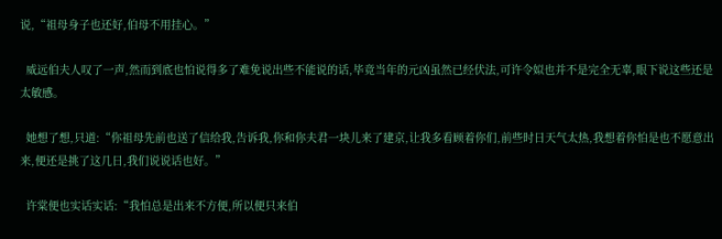说,“祖母身子也还好,伯母不用挂心。”

  威远伯夫人叹了一声,然而到底也怕说得多了难免说出些不能说的话,毕竟当年的元凶虽然已经伏法,可许令姒也并不是完全无辜,眼下说这些还是太敏感。

  她想了想,只道:“你祖母先前也送了信给我,告诉我,你和你夫君一块儿来了建京,让我多看顾着你们,前些时日天气太热,我想着你怕是也不愿意出来,便还是挑了这几日,我们说说话也好。”

  许棠便也实话实话:“我怕总是出来不方便,所以便只来伯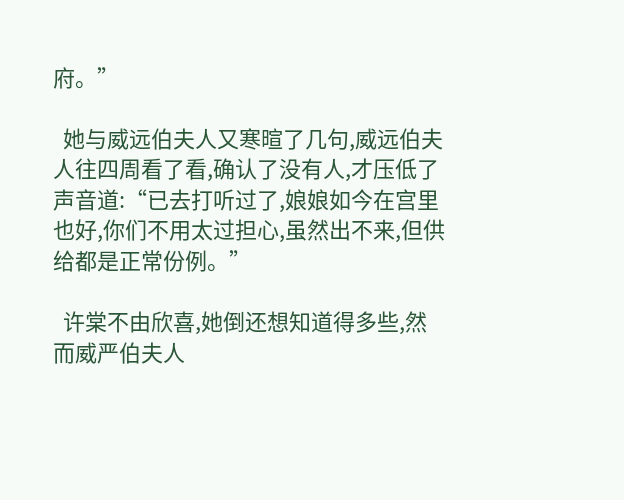府。”

  她与威远伯夫人又寒暄了几句,威远伯夫人往四周看了看,确认了没有人,才压低了声音道:“已去打听过了,娘娘如今在宫里也好,你们不用太过担心,虽然出不来,但供给都是正常份例。”

  许棠不由欣喜,她倒还想知道得多些,然而威严伯夫人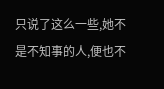只说了这么一些,她不是不知事的人,便也不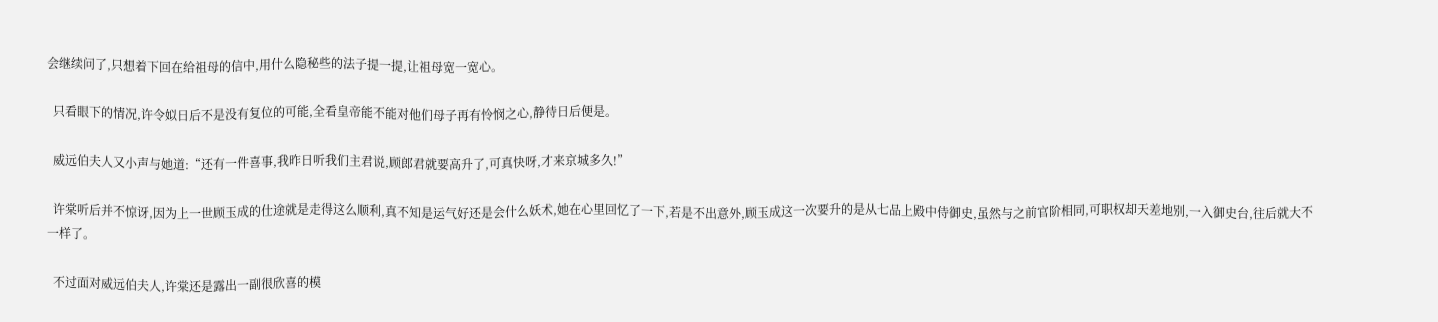会继续问了,只想着下回在给祖母的信中,用什么隐秘些的法子提一提,让祖母宽一宽心。

  只看眼下的情况,许令姒日后不是没有复位的可能,全看皇帝能不能对他们母子再有怜悯之心,静待日后便是。

  威远伯夫人又小声与她道:“还有一件喜事,我昨日听我们主君说,顾郎君就要高升了,可真快呀,才来京城多久!”

  许棠听后并不惊讶,因为上一世顾玉成的仕途就是走得这么顺利,真不知是运气好还是会什么妖术,她在心里回忆了一下,若是不出意外,顾玉成这一次要升的是从七品上殿中侍御史,虽然与之前官阶相同,可职权却天差地别,一入御史台,往后就大不一样了。

  不过面对威远伯夫人,许棠还是露出一副很欣喜的模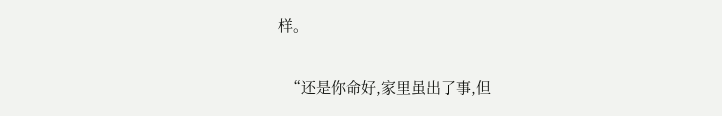样。

  “还是你命好,家里虽出了事,但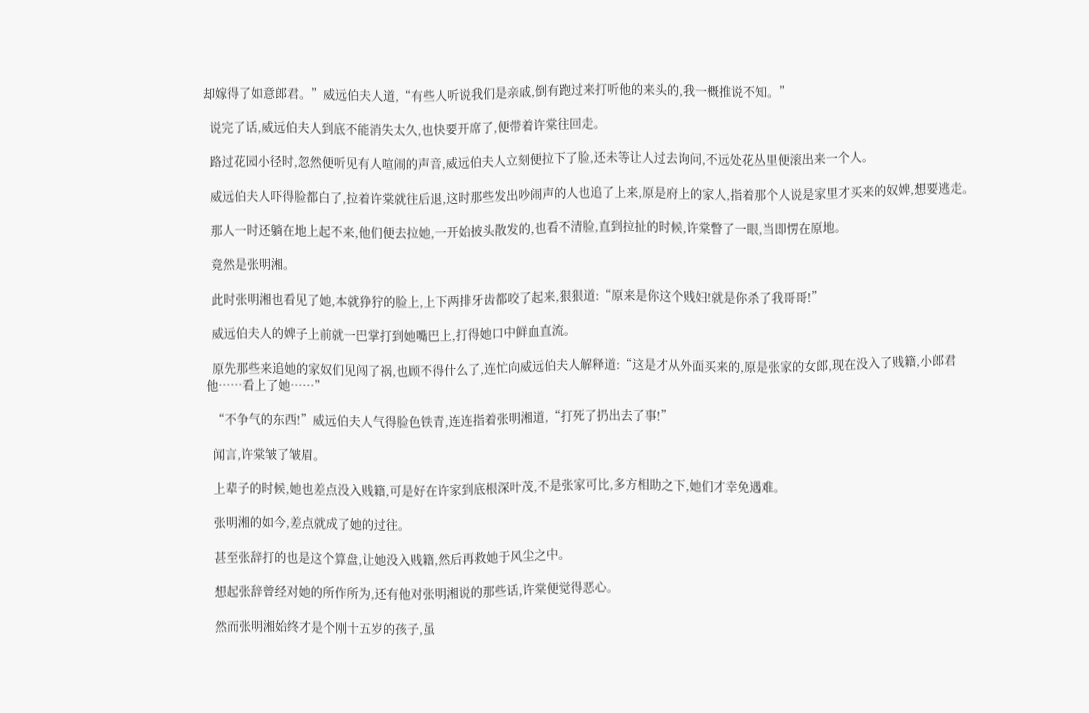却嫁得了如意郎君。”威远伯夫人道,“有些人听说我们是亲戚,倒有跑过来打听他的来头的,我一概推说不知。”

  说完了话,威远伯夫人到底不能消失太久,也快要开席了,便带着许棠往回走。

  路过花园小径时,忽然便听见有人喧闹的声音,威远伯夫人立刻便拉下了脸,还未等让人过去询问,不远处花丛里便滚出来一个人。

  威远伯夫人吓得脸都白了,拉着许棠就往后退,这时那些发出吵闹声的人也追了上来,原是府上的家人,指着那个人说是家里才买来的奴婢,想要逃走。

  那人一时还躺在地上起不来,他们便去拉她,一开始披头散发的,也看不清脸,直到拉扯的时候,许棠瞥了一眼,当即愣在原地。

  竟然是张明湘。

  此时张明湘也看见了她,本就狰狞的脸上,上下两排牙齿都咬了起来,狠狠道:“原来是你这个贱妇!就是你杀了我哥哥!”

  威远伯夫人的婢子上前就一巴掌打到她嘴巴上,打得她口中鲜血直流。

  原先那些来追她的家奴们见闯了祸,也顾不得什么了,连忙向威远伯夫人解释道:“这是才从外面买来的,原是张家的女郎,现在没入了贱籍,小郎君他……看上了她……”

  “不争气的东西!”威远伯夫人气得脸色铁青,连连指着张明湘道,“打死了扔出去了事!”

  闻言,许棠皱了皱眉。

  上辈子的时候,她也差点没入贱籍,可是好在许家到底根深叶茂,不是张家可比,多方相助之下,她们才幸免遇难。

  张明湘的如今,差点就成了她的过往。

  甚至张辞打的也是这个算盘,让她没入贱籍,然后再救她于风尘之中。

  想起张辞曾经对她的所作所为,还有他对张明湘说的那些话,许棠便觉得恶心。

  然而张明湘始终才是个刚十五岁的孩子,虽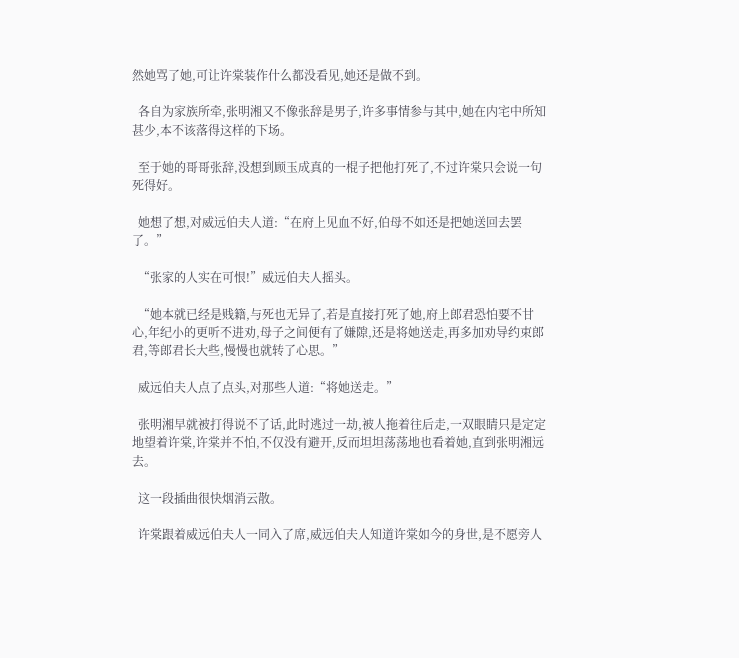然她骂了她,可让许棠装作什么都没看见,她还是做不到。

  各自为家族所牵,张明湘又不像张辞是男子,许多事情参与其中,她在内宅中所知甚少,本不该落得这样的下场。

  至于她的哥哥张辞,没想到顾玉成真的一棍子把他打死了,不过许棠只会说一句死得好。

  她想了想,对威远伯夫人道:“在府上见血不好,伯母不如还是把她送回去罢了。”

  “张家的人实在可恨!”威远伯夫人摇头。

  “她本就已经是贱籍,与死也无异了,若是直接打死了她,府上郎君恐怕要不甘心,年纪小的更听不进劝,母子之间便有了嫌隙,还是将她送走,再多加劝导约束郎君,等郎君长大些,慢慢也就转了心思。”

  威远伯夫人点了点头,对那些人道:“将她送走。”

  张明湘早就被打得说不了话,此时逃过一劫,被人拖着往后走,一双眼睛只是定定地望着许棠,许棠并不怕,不仅没有避开,反而坦坦荡荡地也看着她,直到张明湘远去。

  这一段插曲很快烟消云散。

  许棠跟着威远伯夫人一同入了席,威远伯夫人知道许棠如今的身世,是不愿旁人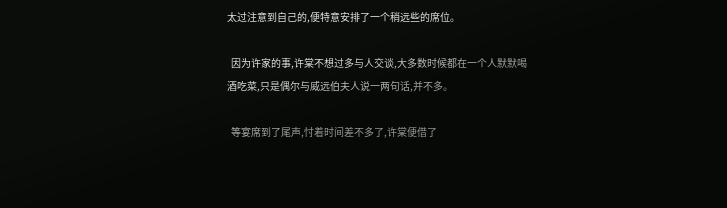太过注意到自己的,便特意安排了一个稍远些的席位。

  因为许家的事,许棠不想过多与人交谈,大多数时候都在一个人默默喝酒吃菜,只是偶尔与威远伯夫人说一两句话,并不多。

  等宴席到了尾声,忖着时间差不多了,许棠便借了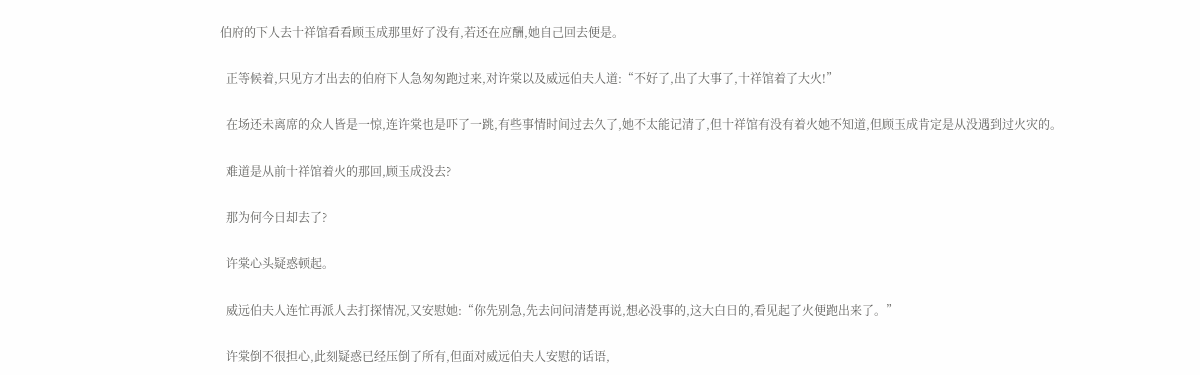伯府的下人去十祥馆看看顾玉成那里好了没有,若还在应酬,她自己回去便是。

  正等候着,只见方才出去的伯府下人急匆匆跑过来,对许棠以及威远伯夫人道:“不好了,出了大事了,十祥馆着了大火!”

  在场还未离席的众人皆是一惊,连许棠也是吓了一跳,有些事情时间过去久了,她不太能记清了,但十祥馆有没有着火她不知道,但顾玉成肯定是从没遇到过火灾的。

  难道是从前十祥馆着火的那回,顾玉成没去?

  那为何今日却去了?

  许棠心头疑惑顿起。

  威远伯夫人连忙再派人去打探情况,又安慰她:“你先别急,先去问问清楚再说,想必没事的,这大白日的,看见起了火便跑出来了。”

  许棠倒不很担心,此刻疑惑已经压倒了所有,但面对威远伯夫人安慰的话语,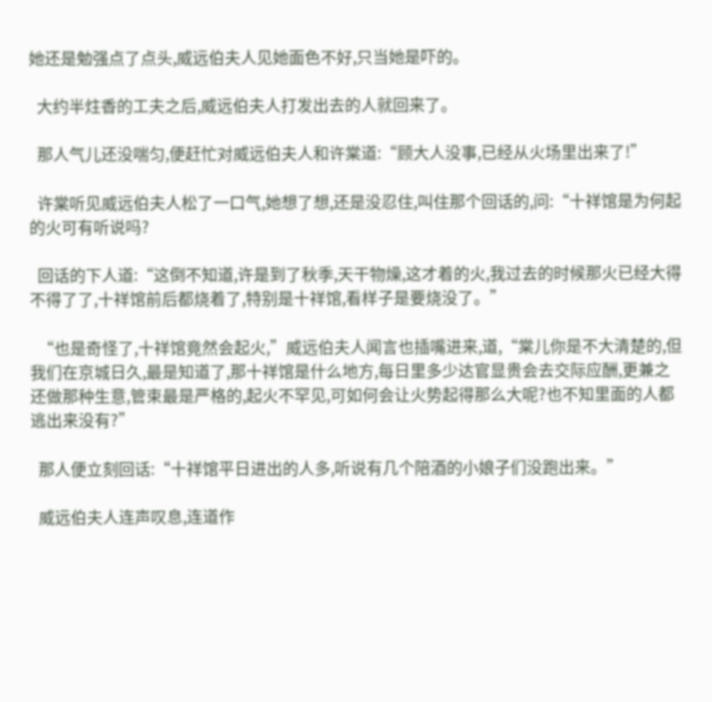她还是勉强点了点头,威远伯夫人见她面色不好,只当她是吓的。

  大约半炷香的工夫之后,威远伯夫人打发出去的人就回来了。

  那人气儿还没喘匀,便赶忙对威远伯夫人和许棠道:“顾大人没事,已经从火场里出来了!”

  许棠听见威远伯夫人松了一口气,她想了想,还是没忍住,叫住那个回话的,问:“十祥馆是为何起的火可有听说吗?

  回话的下人道:“这倒不知道,许是到了秋季,天干物燥,这才着的火,我过去的时候那火已经大得不得了了,十祥馆前后都烧着了,特别是十祥馆,看样子是要烧没了。”

  “也是奇怪了,十祥馆竟然会起火,”威远伯夫人闻言也插嘴进来,道,“棠儿你是不大清楚的,但我们在京城日久,最是知道了,那十祥馆是什么地方,每日里多少达官显贵会去交际应酬,更兼之还做那种生意,管束最是严格的,起火不罕见,可如何会让火势起得那么大呢?也不知里面的人都逃出来没有?”

  那人便立刻回话:“十祥馆平日进出的人多,听说有几个陪酒的小娘子们没跑出来。”

  威远伯夫人连声叹息,连道作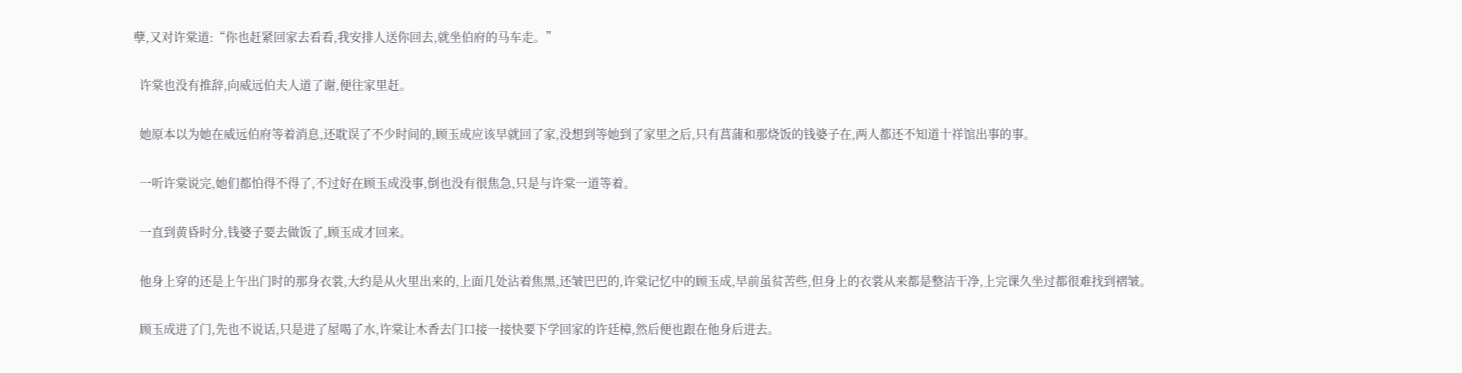孽,又对许棠道:“你也赶紧回家去看看,我安排人送你回去,就坐伯府的马车走。”

  许棠也没有推辞,向威远伯夫人道了谢,便往家里赶。

  她原本以为她在威远伯府等着消息,还耽误了不少时间的,顾玉成应该早就回了家,没想到等她到了家里之后,只有菖蒲和那烧饭的钱婆子在,两人都还不知道十祥馆出事的事。

  一听许棠说完,她们都怕得不得了,不过好在顾玉成没事,倒也没有很焦急,只是与许棠一道等着。

  一直到黄昏时分,钱婆子要去做饭了,顾玉成才回来。

  他身上穿的还是上午出门时的那身衣裳,大约是从火里出来的,上面几处沾着焦黑,还皱巴巴的,许棠记忆中的顾玉成,早前虽贫苦些,但身上的衣裳从来都是整洁干净,上完课久坐过都很难找到褶皱。

  顾玉成进了门,先也不说话,只是进了屋喝了水,许棠让木香去门口接一接快要下学回家的许廷樟,然后便也跟在他身后进去。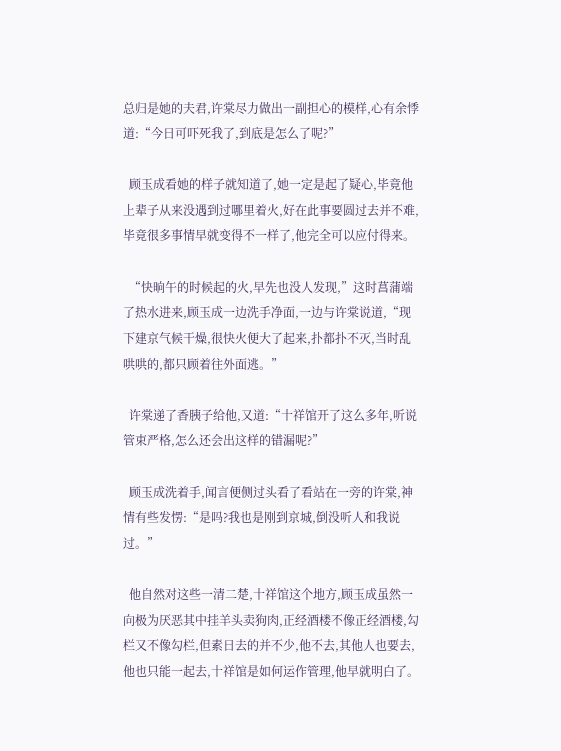总归是她的夫君,许棠尽力做出一副担心的模样,心有余悸道:“今日可吓死我了,到底是怎么了呢?”

  顾玉成看她的样子就知道了,她一定是起了疑心,毕竟他上辈子从来没遇到过哪里着火,好在此事要圆过去并不难,毕竟很多事情早就变得不一样了,他完全可以应付得来。

  “快晌午的时候起的火,早先也没人发现,”这时菖蒲端了热水进来,顾玉成一边洗手净面,一边与许棠说道,“现下建京气候干燥,很快火便大了起来,扑都扑不灭,当时乱哄哄的,都只顾着往外面逃。”

  许棠递了香胰子给他,又道:“十祥馆开了这么多年,听说管束严格,怎么还会出这样的错漏呢?”

  顾玉成洗着手,闻言便侧过头看了看站在一旁的许棠,神情有些发愣:“是吗?我也是刚到京城,倒没听人和我说过。”

  他自然对这些一清二楚,十祥馆这个地方,顾玉成虽然一向极为厌恶其中挂羊头卖狗肉,正经酒楼不像正经酒楼,勾栏又不像勾栏,但素日去的并不少,他不去,其他人也要去,他也只能一起去,十祥馆是如何运作管理,他早就明白了。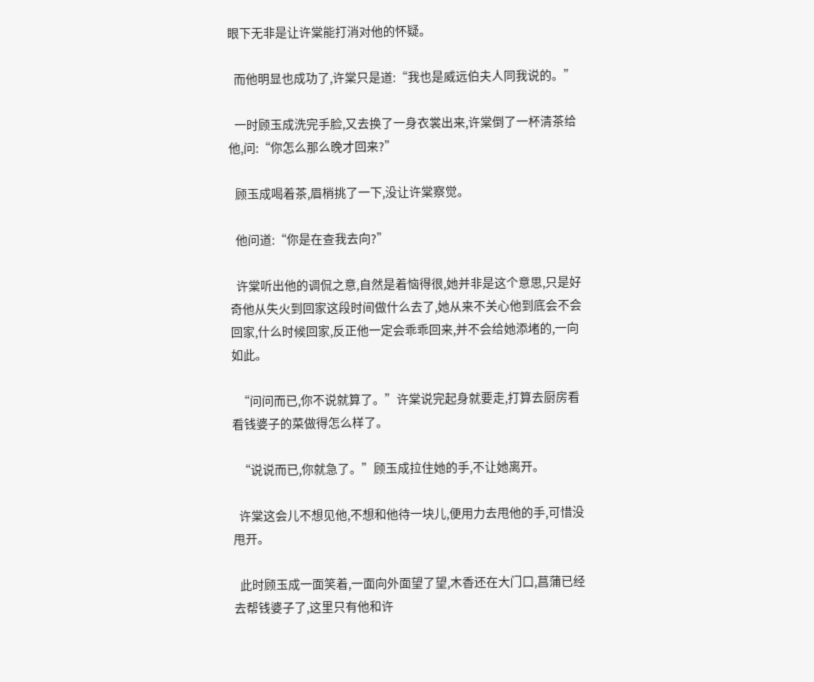眼下无非是让许棠能打消对他的怀疑。

  而他明显也成功了,许棠只是道:“我也是威远伯夫人同我说的。”

  一时顾玉成洗完手脸,又去换了一身衣裳出来,许棠倒了一杯清茶给他,问:“你怎么那么晚才回来?”

  顾玉成喝着茶,眉梢挑了一下,没让许棠察觉。

  他问道:“你是在查我去向?”

  许棠听出他的调侃之意,自然是着恼得很,她并非是这个意思,只是好奇他从失火到回家这段时间做什么去了,她从来不关心他到底会不会回家,什么时候回家,反正他一定会乖乖回来,并不会给她添堵的,一向如此。

  “问问而已,你不说就算了。”许棠说完起身就要走,打算去厨房看看钱婆子的菜做得怎么样了。

  “说说而已,你就急了。”顾玉成拉住她的手,不让她离开。

  许棠这会儿不想见他,不想和他待一块儿,便用力去甩他的手,可惜没甩开。

  此时顾玉成一面笑着,一面向外面望了望,木香还在大门口,菖蒲已经去帮钱婆子了,这里只有他和许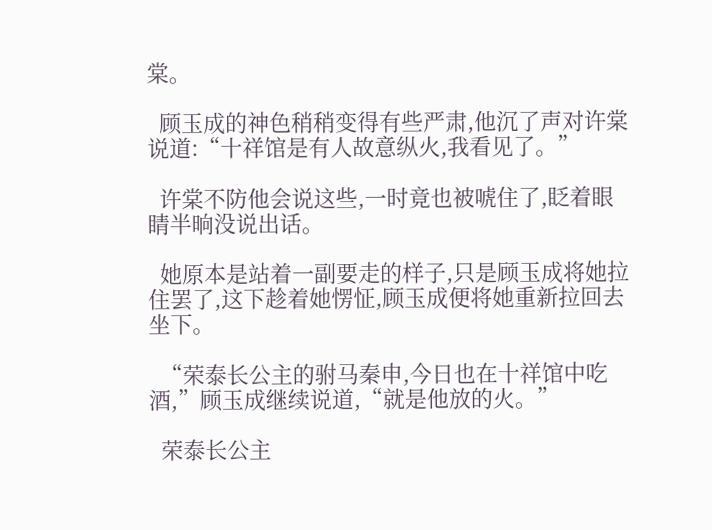棠。

  顾玉成的神色稍稍变得有些严肃,他沉了声对许棠说道:“十祥馆是有人故意纵火,我看见了。”

  许棠不防他会说这些,一时竟也被唬住了,眨着眼睛半晌没说出话。

  她原本是站着一副要走的样子,只是顾玉成将她拉住罢了,这下趁着她愣怔,顾玉成便将她重新拉回去坐下。

  “荣泰长公主的驸马秦申,今日也在十祥馆中吃酒,”顾玉成继续说道,“就是他放的火。”

  荣泰长公主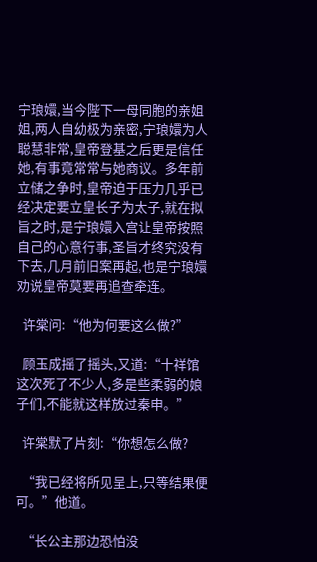宁琅嬛,当今陛下一母同胞的亲姐姐,两人自幼极为亲密,宁琅嬛为人聪慧非常,皇帝登基之后更是信任她,有事竟常常与她商议。多年前立储之争时,皇帝迫于压力几乎已经决定要立皇长子为太子,就在拟旨之时,是宁琅嬛入宫让皇帝按照自己的心意行事,圣旨才终究没有下去,几月前旧案再起,也是宁琅嬛劝说皇帝莫要再追查牵连。

  许棠问:“他为何要这么做?”

  顾玉成摇了摇头,又道:“十祥馆这次死了不少人,多是些柔弱的娘子们,不能就这样放过秦申。”

  许棠默了片刻:“你想怎么做?

  “我已经将所见呈上,只等结果便可。”他道。

  “长公主那边恐怕没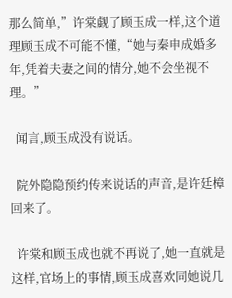那么简单,”许棠觑了顾玉成一样,这个道理顾玉成不可能不懂,“她与秦申成婚多年,凭着夫妻之间的情分,她不会坐视不理。”

  闻言,顾玉成没有说话。

  院外隐隐预约传来说话的声音,是许廷樟回来了。

  许棠和顾玉成也就不再说了,她一直就是这样,官场上的事情,顾玉成喜欢同她说几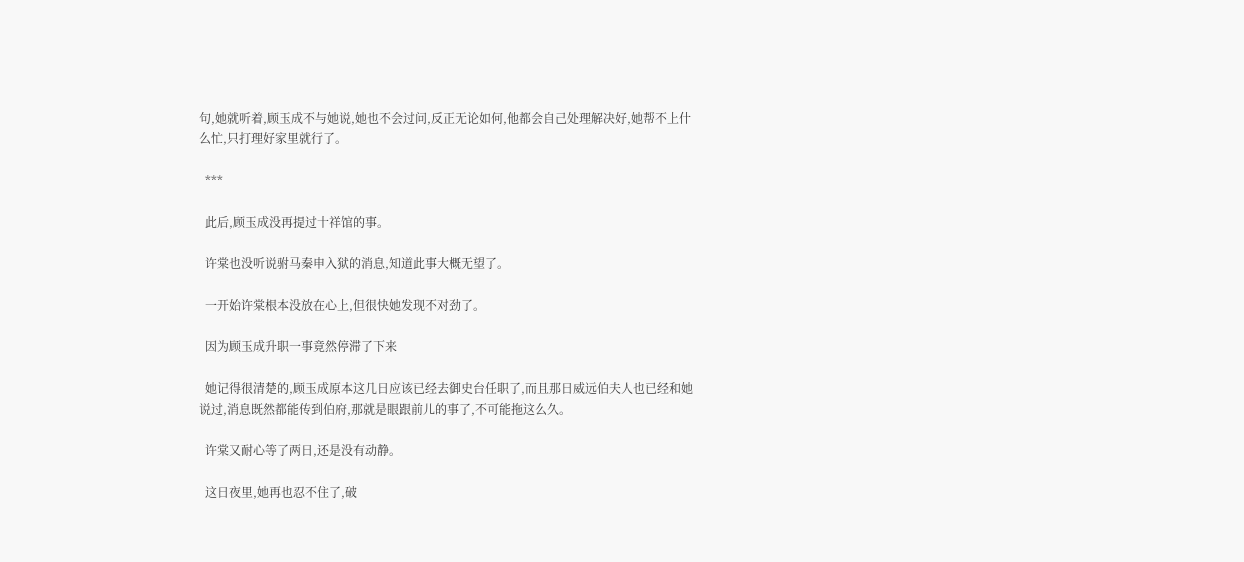句,她就听着,顾玉成不与她说,她也不会过问,反正无论如何,他都会自己处理解决好,她帮不上什么忙,只打理好家里就行了。

  ***

  此后,顾玉成没再提过十祥馆的事。

  许棠也没听说驸马秦申入狱的消息,知道此事大概无望了。

  一开始许棠根本没放在心上,但很快她发现不对劲了。

  因为顾玉成升职一事竟然停滞了下来

  她记得很清楚的,顾玉成原本这几日应该已经去御史台任职了,而且那日威远伯夫人也已经和她说过,消息既然都能传到伯府,那就是眼跟前儿的事了,不可能拖这么久。

  许棠又耐心等了两日,还是没有动静。

  这日夜里,她再也忍不住了,破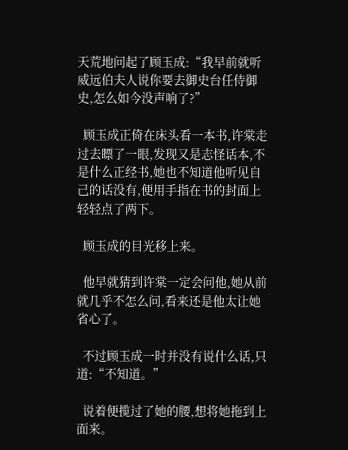天荒地问起了顾玉成:“我早前就听威远伯夫人说你要去御史台任侍御史,怎么如今没声响了?”

  顾玉成正倚在床头看一本书,许棠走过去瞟了一眼,发现又是志怪话本,不是什么正经书,她也不知道他听见自己的话没有,便用手指在书的封面上轻轻点了两下。

  顾玉成的目光移上来。

  他早就猜到许棠一定会问他,她从前就几乎不怎么问,看来还是他太让她省心了。

  不过顾玉成一时并没有说什么话,只道:“不知道。”

  说着便揽过了她的腰,想将她拖到上面来。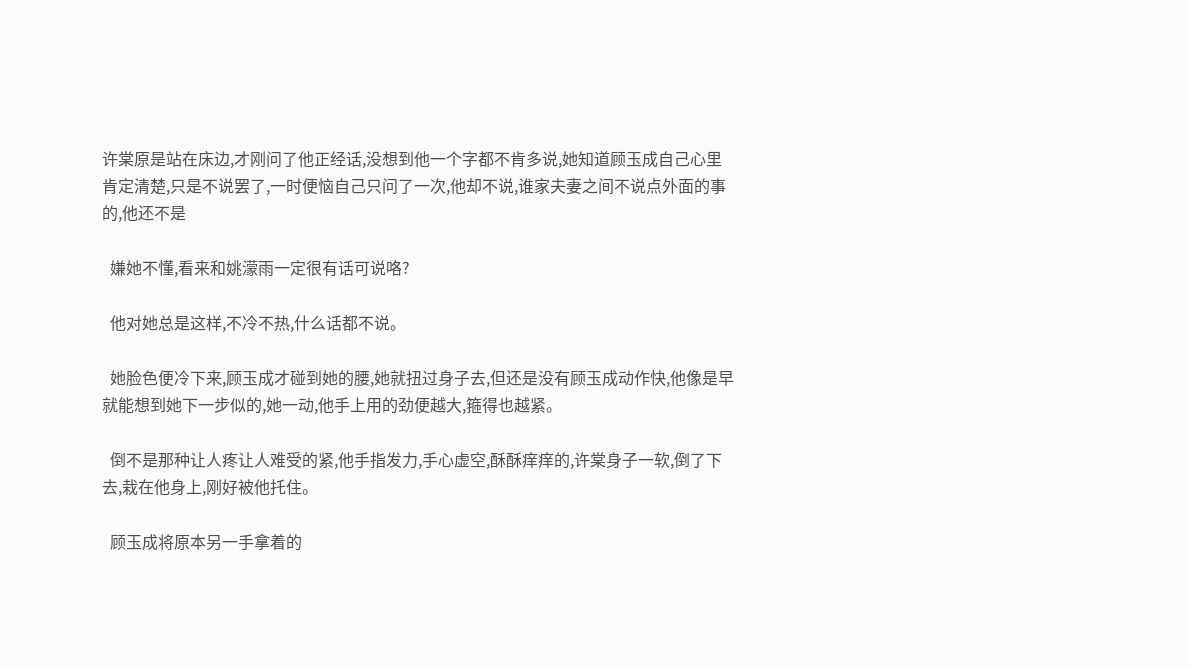许棠原是站在床边,才刚问了他正经话,没想到他一个字都不肯多说,她知道顾玉成自己心里肯定清楚,只是不说罢了,一时便恼自己只问了一次,他却不说,谁家夫妻之间不说点外面的事的,他还不是

  嫌她不懂,看来和姚濛雨一定很有话可说咯?

  他对她总是这样,不冷不热,什么话都不说。

  她脸色便冷下来,顾玉成才碰到她的腰,她就扭过身子去,但还是没有顾玉成动作快,他像是早就能想到她下一步似的,她一动,他手上用的劲便越大,箍得也越紧。

  倒不是那种让人疼让人难受的紧,他手指发力,手心虚空,酥酥痒痒的,许棠身子一软,倒了下去,栽在他身上,刚好被他托住。

  顾玉成将原本另一手拿着的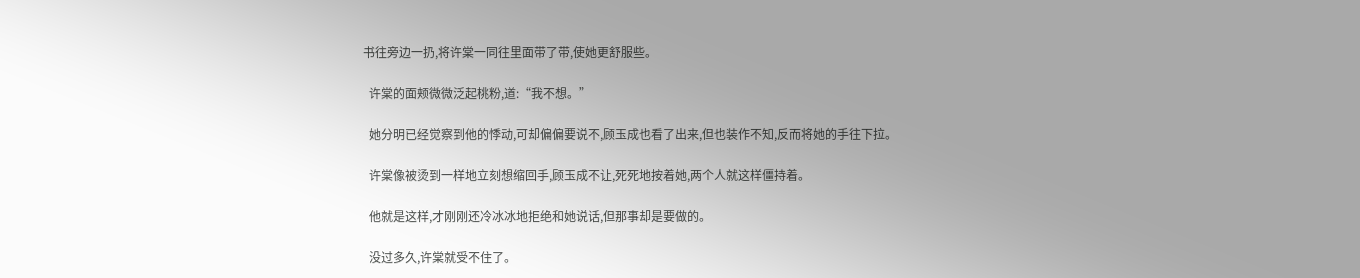书往旁边一扔,将许棠一同往里面带了带,使她更舒服些。

  许棠的面颊微微泛起桃粉,道:“我不想。”

  她分明已经觉察到他的悸动,可却偏偏要说不,顾玉成也看了出来,但也装作不知,反而将她的手往下拉。

  许棠像被烫到一样地立刻想缩回手,顾玉成不让,死死地按着她,两个人就这样僵持着。

  他就是这样,才刚刚还冷冰冰地拒绝和她说话,但那事却是要做的。

  没过多久,许棠就受不住了。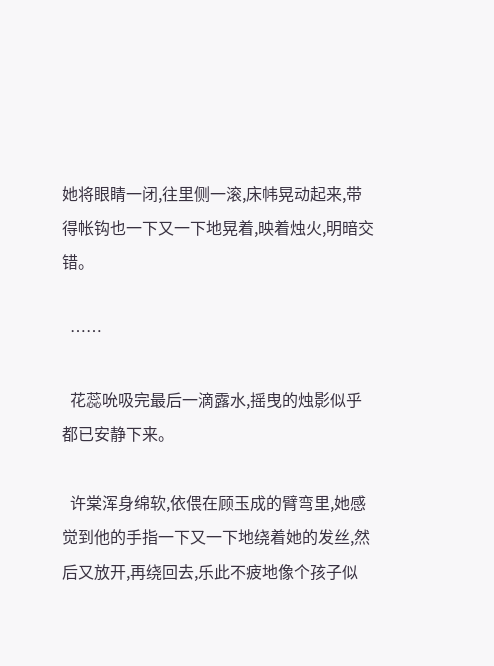她将眼睛一闭,往里侧一滚,床帏晃动起来,带得帐钩也一下又一下地晃着,映着烛火,明暗交错。

  ……

  花蕊吮吸完最后一滴露水,摇曳的烛影似乎都已安静下来。

  许棠浑身绵软,依偎在顾玉成的臂弯里,她感觉到他的手指一下又一下地绕着她的发丝,然后又放开,再绕回去,乐此不疲地像个孩子似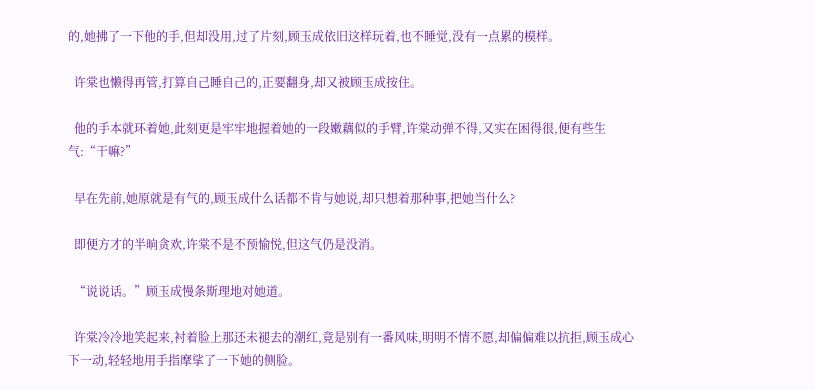的,她拂了一下他的手,但却没用,过了片刻,顾玉成依旧这样玩着,也不睡觉,没有一点累的模样。

  许棠也懒得再管,打算自己睡自己的,正要翻身,却又被顾玉成按住。

  他的手本就环着她,此刻更是牢牢地握着她的一段嫩藕似的手臂,许棠动弹不得,又实在困得很,便有些生气:“干嘛?”

  早在先前,她原就是有气的,顾玉成什么话都不肯与她说,却只想着那种事,把她当什么?

  即便方才的半晌贪欢,许棠不是不预愉悦,但这气仍是没消。

  “说说话。”顾玉成慢条斯理地对她道。

  许棠冷冷地笑起来,衬着脸上那还未褪去的潮红,竟是别有一番风味,明明不情不愿,却偏偏难以抗拒,顾玉成心下一动,轻轻地用手指摩挲了一下她的侧脸。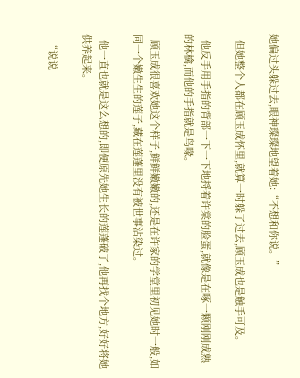她偏过头躲过去,眼神璨璨地望着她:“不想和你说。”

  但她整个人都在顾玉成怀里,就算一时躲了过去,顾玉成也是触手可及。

  他反手用手指的背部一下一下地捋着许棠的脸蛋,就像是在啄一颗刚刚成熟的林檎,而他的手指就是鸟喙。

  顾玉成很喜欢她这个样子,鲜鲜嫩嫩的,还是在许家的学堂里初见她时一般,如同一个嫩生生的莲子,藏在莲蓬里没有被世事沾染过。

  他一直也就是这么想的,即便原先她生长的莲蓬破了,他再找个地方,好好将她供养起来。

  “说说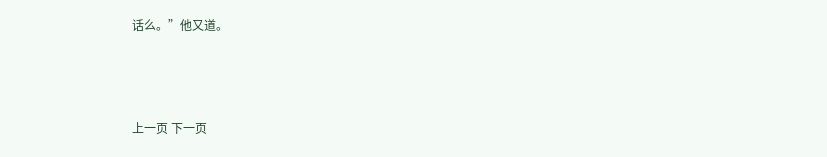话么。”他又道。



上一页 下一页